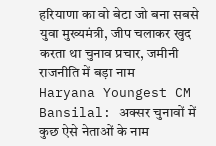हरियाणा का वो बेटा जो बना सबसे युवा मुख्यमंत्री, जीप चलाकर खुद करता था चुनाव प्रचार, जमीनी राजनीति में बड़ा नाम
Haryana Youngest CM Bansilal: अक्सर चुनावों में कुछ ऐसे नेताओं के नाम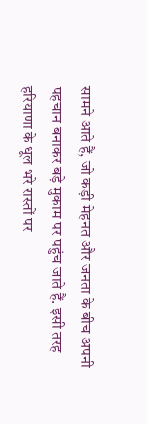सामने आते हैं, जो कड़ी मेहनत और जनता के बीच अपनी पहचान बनाकर बड़े मुकाम पर पहुंच जाते हैं. इसी तरह हरियाणा के धूल भरे रास्तों पर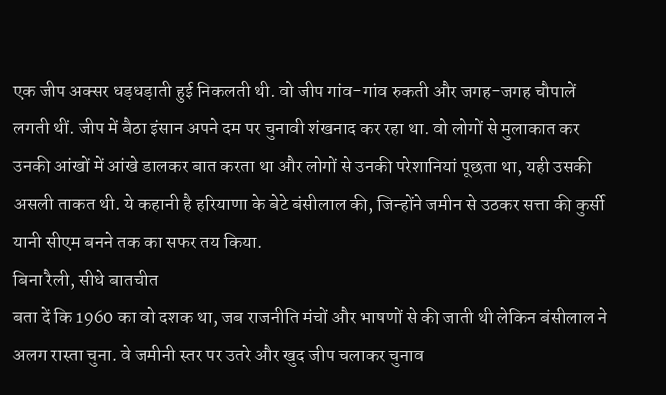एक जीप अक्सर धड़धड़ाती हुई निकलती थी. वो जीप गांव-गांव रुकती और जगह-जगह चौपालें लगती थीं. जीप में बैठा इंसान अपने दम पर चुनावी शंखनाद कर रहा था. वो लोगों से मुलाकात कर उनकी आंखों में आंखे डालकर बात करता था और लोगों से उनकी परेशानियां पूछता था, यही उसकी असली ताकत थी. ये कहानी है हरियाणा के बेटे बंसीलाल की, जिन्होंने जमीन से उठकर सत्ता की कुर्सी यानी सीएम बनने तक का सफर तय किया.
बिना रैली, सीधे बातचीत
बता दें कि 1960 का वो दशक था, जब राजनीति मंचों और भाषणों से की जाती थी लेकिन बंसीलाल ने अलग रास्ता चुना. वे जमीनी स्तर पर उतरे और खुद जीप चलाकर चुनाव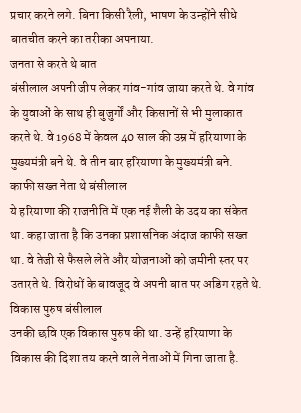प्रचार करने लगे. बिना किसी रैली, भाषण के उन्होंने सीधे बातचीत करने का तरीका अपनाया.
जनता से करते थे बात
बंसीलाल अपनी जीप लेकर गांव-गांव जाया करते थे. वे गांव के युवाओं के साथ ही बुजुर्गों और किसानों से भी मुलाकात करते थे. वे 1968 में केवल 40 साल की उम्र में हरियाणा के मुख्यमंत्री बने थे. वे तीन बार हरियाणा के मुख्यमंत्री बने.
काफी सख्त नेता थे बंसीलाल
ये हरियाणा की राजनीति में एक नई शैली के उदय का संकेत था. कहा जाता है कि उनका प्रशासनिक अंदाज काफी सख्त था. वे तेजी से फैसले लेते और योजनाओं को जमीनी स्तर पर उतारते थे. विरोधों के बावजूद वे अपनी बात पर अडिग रहते थे.
विकास पुरुष बंसीलाल
उनकी छवि एक विकास पुरुष की था. उन्हें हरियाणा के विकास की दिशा तय करने वाले नेताओं में गिना जाता है.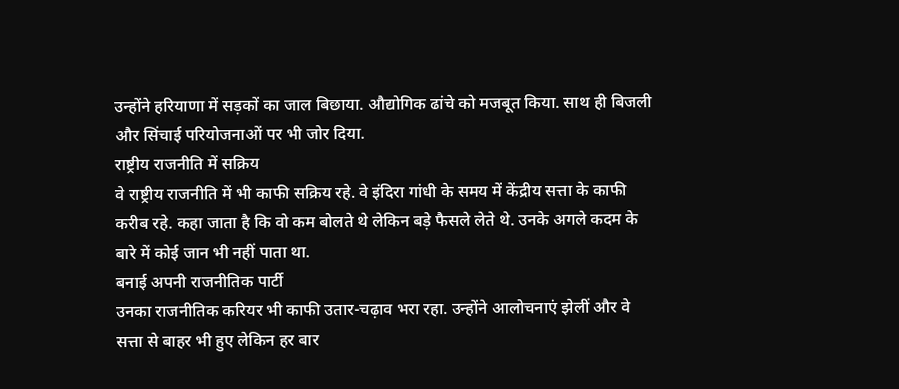उन्होंने हरियाणा में सड़कों का जाल बिछाया. औद्योगिक ढांचे को मजबूत किया. साथ ही बिजली और सिंचाई परियोजनाओं पर भी जोर दिया.
राष्ट्रीय राजनीति में सक्रिय
वे राष्ट्रीय राजनीति में भी काफी सक्रिय रहे. वे इंदिरा गांधी के समय में केंद्रीय सत्ता के काफी करीब रहे. कहा जाता है कि वो कम बोलते थे लेकिन बड़े फैसले लेते थे. उनके अगले कदम के बारे में कोई जान भी नहीं पाता था.
बनाई अपनी राजनीतिक पार्टी
उनका राजनीतिक करियर भी काफी उतार-चढ़ाव भरा रहा. उन्होंने आलोचनाएं झेलीं और वे सत्ता से बाहर भी हुए लेकिन हर बार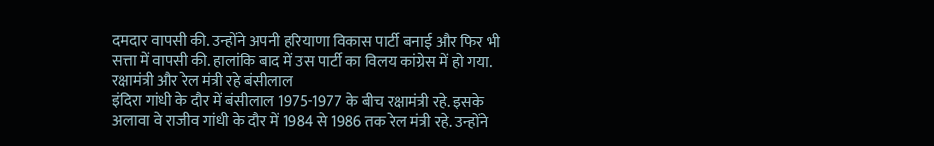दमदार वापसी की. उन्होंने अपनी हरियाणा विकास पार्टी बनाई और फिर भी सत्ता में वापसी की. हालांकि बाद में उस पार्टी का विलय कांग्रेस में हो गया.
रक्षामंत्री और रेल मंत्री रहे बंसीलाल
इंदिरा गांधी के दौर में बंसीलाल 1975-1977 के बीच रक्षामंत्री रहे. इसके अलावा वे राजीव गांधी के दौर में 1984 से 1986 तक रेल मंत्री रहे. उन्होंने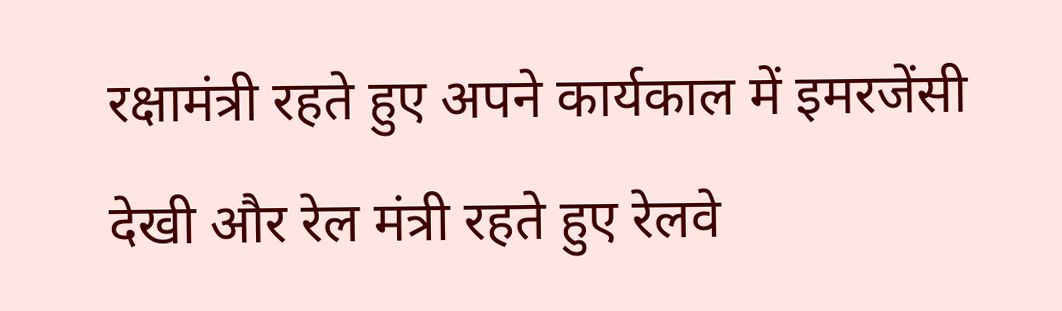रक्षामंत्री रहते हुए अपने कार्यकाल में इमरजेंसी देखी और रेल मंत्री रहते हुए रेलवे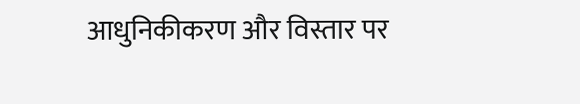आधुनिकीकरण और विस्तार पर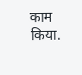काम किया.